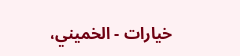خيارات - الخميني،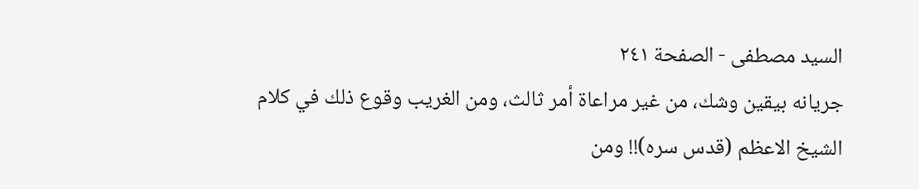السيد مصطفى - الصفحة ٢٤١
جريانه بيقين وشك، من غير مراعاة أمر ثالث، ومن الغريب وقوع ذلك في كلام الشيخ الاعظم (قدس سره)!! ومن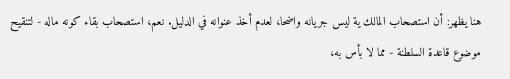هنا يظهر: أن استصحاب المالك ية ليس جريانه واضحا، لعدم أخذ عنوانه في الدليل. نعم، استصحاب بقاء كونه ماله - لتنقيح موضوع قاعدة السلطنة - مما لا بأس به،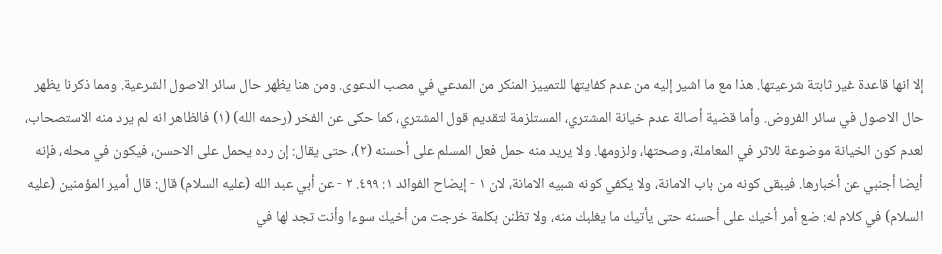إلا انها قاعدة غير ثابتة شرعيتها. هذا مع ما اشير إليه من عدم كفايتها للتمييز المنكر من المدعي في مصب الدعوى. ومن هنا يظهر حال سائر الاصول الشرعية. ومما ذكرنا يظهر حال الاصول في سائر الفروض. وأما قضية أصالة عدم خيانة المشتري، المستلزمة لتقديم قول المشتري، كما حكى عن الفخر (رحمه الله) (١) فالظاهر انه لم يرد منه الاستصحاب، لعدم كون الخيانة موضوعة للاثر في المعاملة، وصحتها، ولزومها. ولا يريد منه حمل فعل المسلم على أحسنه (٢)، حتى يقال: إن رده يحمل على الاحسن، فيكون في محله، فإنه أيضا أجنبي عن أخبارها. فيبقى كونه من باب الامانة، ولا يكفي كونه شبيه الامانة، لان ١ - إيضاح الفوائد ١: ٤٩٩. ٢ - عن أبي عبد الله (عليه السلام) قال: قال أمير المؤمنين (عليه السلام) في كلام له: ضع أمر أخيك على أحسنه حتى يأتيك ما يغلبك منه، ولا تظنن بكلمة خرجت من أخيك سوءا وأنت تجد لها في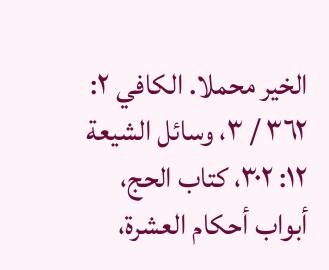الخير محملا. الكافي ٢: ٣٦٢ / ٣، وسائل الشيعة ١٢: ٣٠٢، كتاب الحج، أبواب أحكام العشرة،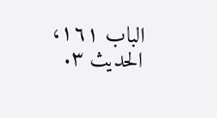الباب ١٦١، الحديث ٣.